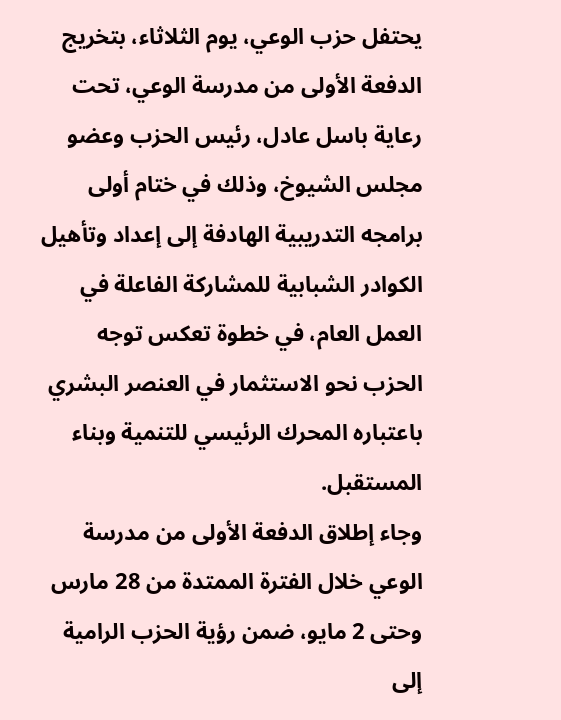يحتفل حزب الوعي، يوم الثلاثاء، بتخريج الدفعة الأولى من مدرسة الوعي، تحت رعاية باسل عادل، رئيس الحزب وعضو مجلس الشيوخ، وذلك في ختام أولى برامجه التدريبية الهادفة إلى إعداد وتأهيل الكوادر الشبابية للمشاركة الفاعلة في العمل العام، في خطوة تعكس توجه الحزب نحو الاستثمار في العنصر البشري باعتباره المحرك الرئيسي للتنمية وبناء المستقبل.
وجاء إطلاق الدفعة الأولى من مدرسة الوعي خلال الفترة الممتدة من 28 مارس وحتى 2 مايو، ضمن رؤية الحزب الرامية إلى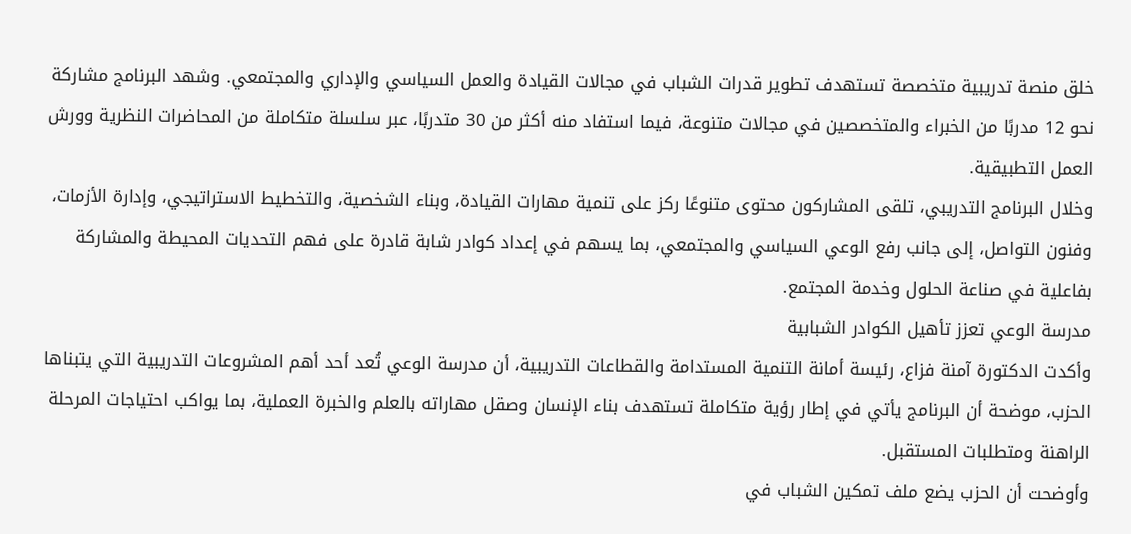خلق منصة تدريبية متخصصة تستهدف تطوير قدرات الشباب في مجالات القيادة والعمل السياسي والإداري والمجتمعي. وشهد البرنامج مشاركة نحو 12 مدربًا من الخبراء والمتخصصين في مجالات متنوعة، فيما استفاد منه أكثر من 30 متدربًا، عبر سلسلة متكاملة من المحاضرات النظرية وورش العمل التطبيقية.
وخلال البرنامج التدريبي، تلقى المشاركون محتوى متنوعًا ركز على تنمية مهارات القيادة، وبناء الشخصية، والتخطيط الاستراتيجي، وإدارة الأزمات، وفنون التواصل، إلى جانب رفع الوعي السياسي والمجتمعي، بما يسهم في إعداد كوادر شابة قادرة على فهم التحديات المحيطة والمشاركة بفاعلية في صناعة الحلول وخدمة المجتمع.
مدرسة الوعي تعزز تأهيل الكوادر الشبابية
وأكدت الدكتورة آمنة فزاع، رئيسة أمانة التنمية المستدامة والقطاعات التدريبية، أن مدرسة الوعي تُعد أحد أهم المشروعات التدريبية التي يتبناها الحزب، موضحة أن البرنامج يأتي في إطار رؤية متكاملة تستهدف بناء الإنسان وصقل مهاراته بالعلم والخبرة العملية، بما يواكب احتياجات المرحلة الراهنة ومتطلبات المستقبل.
وأوضحت أن الحزب يضع ملف تمكين الشباب في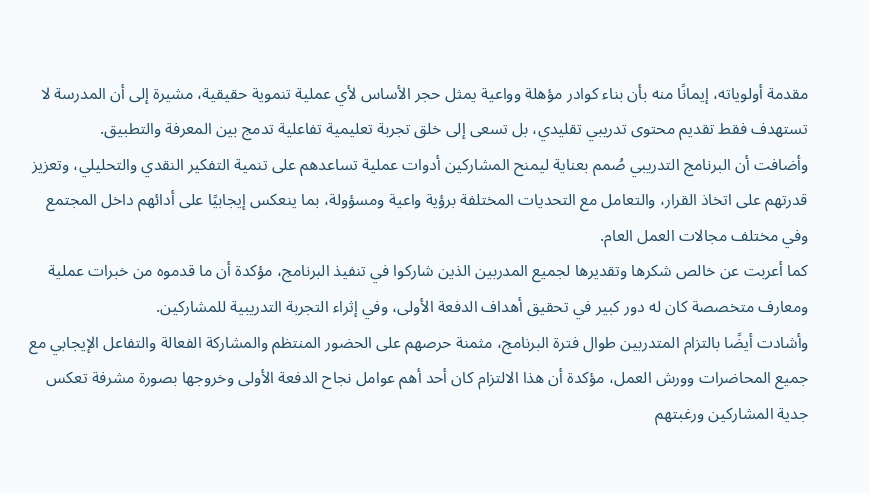مقدمة أولوياته، إيمانًا منه بأن بناء كوادر مؤهلة وواعية يمثل حجر الأساس لأي عملية تنموية حقيقية، مشيرة إلى أن المدرسة لا تستهدف فقط تقديم محتوى تدريبي تقليدي، بل تسعى إلى خلق تجربة تعليمية تفاعلية تدمج بين المعرفة والتطبيق.
وأضافت أن البرنامج التدريبي صُمم بعناية ليمنح المشاركين أدوات عملية تساعدهم على تنمية التفكير النقدي والتحليلي، وتعزيز قدرتهم على اتخاذ القرار، والتعامل مع التحديات المختلفة برؤية واعية ومسؤولة، بما ينعكس إيجابيًا على أدائهم داخل المجتمع وفي مختلف مجالات العمل العام.
كما أعربت عن خالص شكرها وتقديرها لجميع المدربين الذين شاركوا في تنفيذ البرنامج، مؤكدة أن ما قدموه من خبرات عملية ومعارف متخصصة كان له دور كبير في تحقيق أهداف الدفعة الأولى، وفي إثراء التجربة التدريبية للمشاركين.
وأشادت أيضًا بالتزام المتدربين طوال فترة البرنامج، مثمنة حرصهم على الحضور المنتظم والمشاركة الفعالة والتفاعل الإيجابي مع جميع المحاضرات وورش العمل، مؤكدة أن هذا الالتزام كان أحد أهم عوامل نجاح الدفعة الأولى وخروجها بصورة مشرفة تعكس جدية المشاركين ورغبتهم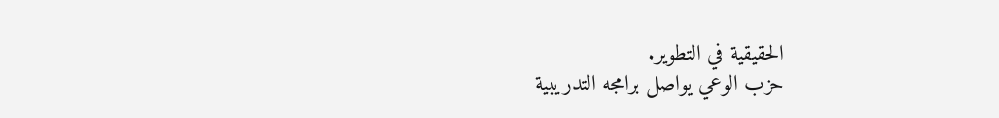الحقيقية في التطوير.
حزب الوعي يواصل برامجه التدريبية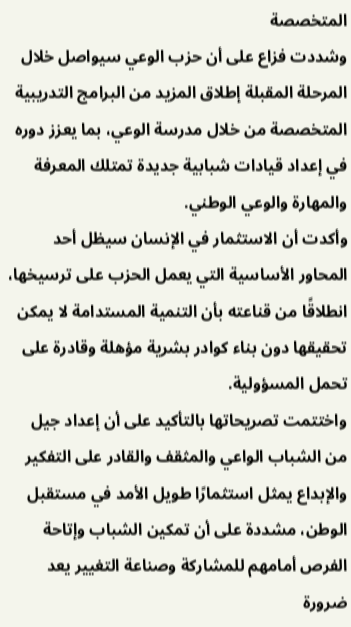المتخصصة
وشددت فزاع على أن حزب الوعي سيواصل خلال المرحلة المقبلة إطلاق المزيد من البرامج التدريبية المتخصصة من خلال مدرسة الوعي، بما يعزز دوره في إعداد قيادات شبابية جديدة تمتلك المعرفة والمهارة والوعي الوطني.
وأكدت أن الاستثمار في الإنسان سيظل أحد المحاور الأساسية التي يعمل الحزب على ترسيخها، انطلاقًا من قناعته بأن التنمية المستدامة لا يمكن تحقيقها دون بناء كوادر بشرية مؤهلة وقادرة على تحمل المسؤولية.
واختتمت تصريحاتها بالتأكيد على أن إعداد جيل من الشباب الواعي والمثقف والقادر على التفكير والإبداع يمثل استثمارًا طويل الأمد في مستقبل الوطن، مشددة على أن تمكين الشباب وإتاحة الفرص أمامهم للمشاركة وصناعة التغيير يعد ضرورة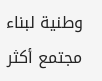وطنية لبناء مجتمع أكثر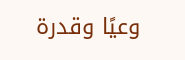وعيًا وقدرة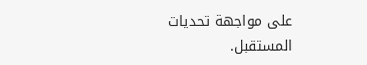على مواجهة تحديات المستقبل.